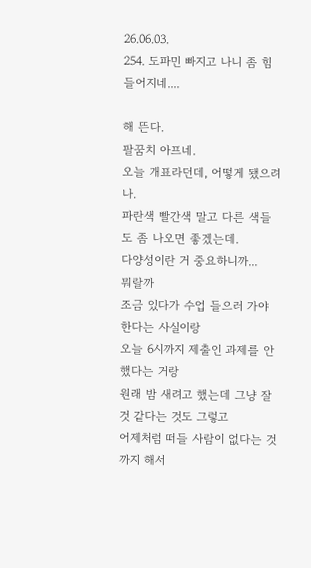26.06.03.
254. 도파민 빠지고 나니 좀 힘들어지네....

해 뜬다.
팔꿈치 아프네.
오늘 개표라던데, 어떻게 됐으려나.
파란색 빨간색 말고 다른 색들도 좀 나오면 좋겠는데.
다양성이란 거 중요하니까...
뭐랄까
조금 있다가 수업 들으러 가야 한다는 사실이랑
오늘 6시까지 제출인 과제를 안 했다는 거랑
원래 밤 새려고 했는데 그냥 잘 것 같다는 것도 그렇고
어제처럼 떠들 사람이 없다는 것까지 해서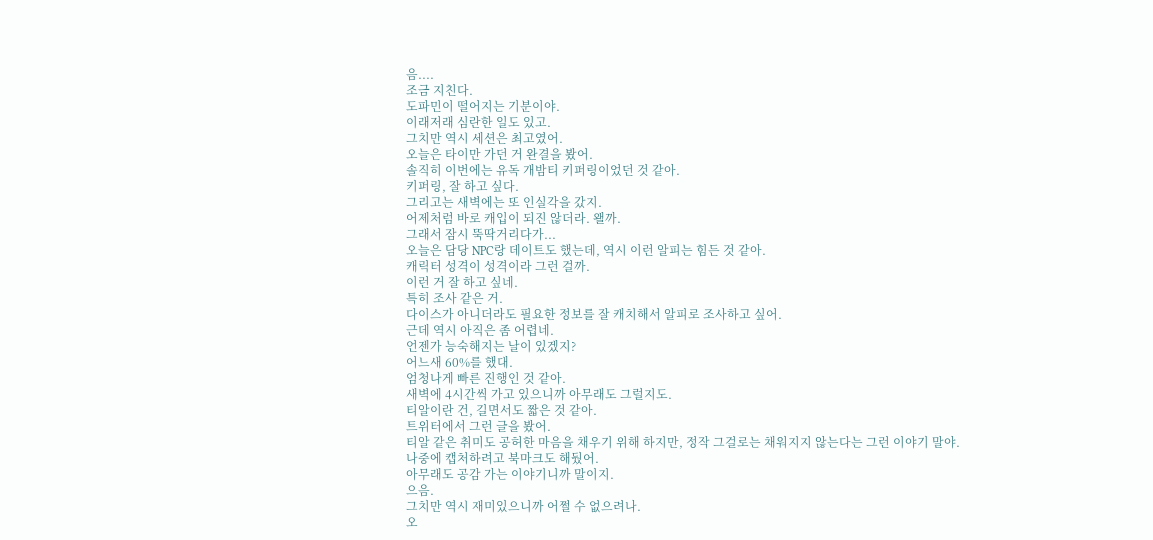음....
조금 지친다.
도파민이 떨어지는 기분이야.
이래저래 심란한 일도 있고.
그치만 역시 세션은 최고였어.
오늘은 타이만 가던 거 완결을 봤어.
솔직히 이번에는 유독 개밤티 키퍼링이었던 것 같아.
키퍼링, 잘 하고 싶다.
그리고는 새벽에는 또 인실각을 갔지.
어제처럼 바로 캐입이 되진 않더라. 왤까.
그래서 잠시 뚝딱거리다가...
오늘은 담당 NPC랑 데이트도 했는데, 역시 이런 알피는 힘든 것 같아.
캐릭터 성격이 성격이라 그런 걸까.
이런 거 잘 하고 싶네.
특히 조사 같은 거.
다이스가 아니더라도 필요한 정보를 잘 캐치해서 알피로 조사하고 싶어.
근데 역시 아직은 좀 어렵네.
언젠가 능숙해지는 날이 있겠지?
어느새 60%를 했대.
엄청나게 빠른 진행인 것 같아.
새벽에 4시간씩 가고 있으니까 아무래도 그럴지도.
티알이란 건, 길면서도 짧은 것 같아.
트위터에서 그런 글을 봤어.
티알 같은 취미도 공허한 마음을 채우기 위해 하지만, 정작 그걸로는 채워지지 않는다는 그런 이야기 말야.
나중에 캡처하려고 북마크도 해뒀어.
아무래도 공감 가는 이야기니까 말이지.
으음.
그치만 역시 재미있으니까 어쩔 수 없으려나.
오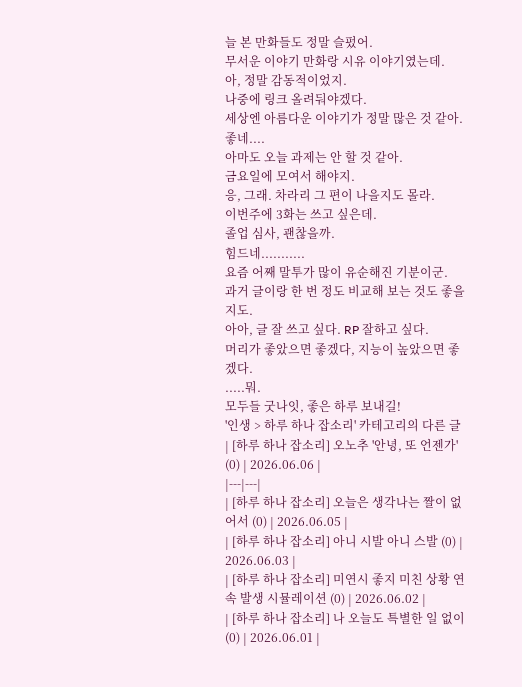늘 본 만화들도 정말 슬펐어.
무서운 이야기 만화랑 시유 이야기였는데.
아, 정말 감동적이었지.
나중에 링크 올려둬야겠다.
세상엔 아름다운 이야기가 정말 많은 것 같아. 좋네....
아마도 오늘 과제는 안 할 것 같아.
금요일에 모여서 해야지.
응, 그래. 차라리 그 편이 나을지도 몰라.
이번주에 3화는 쓰고 싶은데.
졸업 심사, 괜찮을까.
힘드네...........
요즘 어째 말투가 많이 유순해진 기분이군.
과거 글이랑 한 번 정도 비교해 보는 것도 좋을지도.
아아, 글 잘 쓰고 싶다. RP 잘하고 싶다.
머리가 좋았으면 좋겠다, 지능이 높았으면 좋겠다.
.....뭐.
모두들 굿나잇, 좋은 하루 보내길!
'인생 > 하루 하나 잡소리' 카테고리의 다른 글
| [하루 하나 잡소리] 오노추 '안녕, 또 언젠가' (0) | 2026.06.06 |
|---|---|
| [하루 하나 잡소리] 오늘은 생각나는 짤이 없어서 (0) | 2026.06.05 |
| [하루 하나 잡소리] 아니 시발 아니 스발 (0) | 2026.06.03 |
| [하루 하나 잡소리] 미연시 좋지 미친 상황 연속 발생 시뮬레이션 (0) | 2026.06.02 |
| [하루 하나 잡소리] 나 오늘도 특별한 일 없이 (0) | 2026.06.01 |